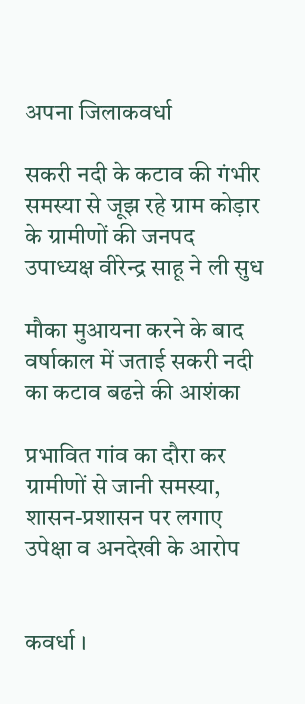अपना जिलाकवर्धा

सकरी नदी के कटाव की गंभीर समस्या से जूझ रहे ग्राम कोड़ार के ग्रामीणों की जनपद उपाध्यक्ष वीरेन्द्र साहू ने ली सुध

मौका मुआयना करने के बाद वर्षाकाल में जताई सकरी नदी का कटाव बढऩे की आशंका

प्रभावित गांव का दौरा कर ग्रामीणों से जानी समस्या, शासन-प्रशासन पर लगाए उपेक्षा व अनदेखी के आरोप


कवर्धा ।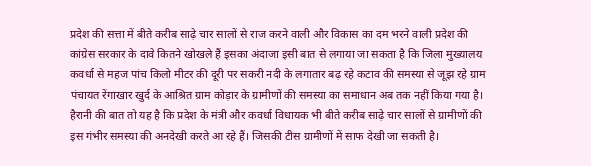प्रदेश की सत्ता में बीते करीब साढ़े चार सालों से राज करने वाली और विकास का दम भरने वाली प्रदेश की कांग्रेस सरकार के दावे कितने खोखले हैं इसका अंदाजा इसी बात से लगाया जा सकता है कि जिला मुख्यालय कवर्धा से महज पांच किलो मीटर की दूरी पर सकरी नदी के लगातार बढ़ रहे कटाव की समस्या से जूझ रहे ग्राम पंचायत रेंगाखार खुर्द के आश्रित ग्राम कोड़ार के ग्रामीणों की समस्या का समाधान अब तक नहीं किया गया है। हैरानी की बात तो यह है कि प्रदेश के मंत्री और कवर्धा विधायक भी बीते करीब साढ़े चार सालों से ग्रामीणों की इस गंभीर समस्या की अनदेखी करते आ रहे हैं। जिसकी टीस ग्रामीणों में साफ देखी जा सकती है।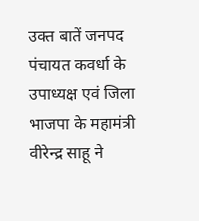उक्त बातें जनपद पंचायत कवर्धा के उपाध्यक्ष एवं जिला भाजपा के महामंत्री वीरेन्द्र साहू ने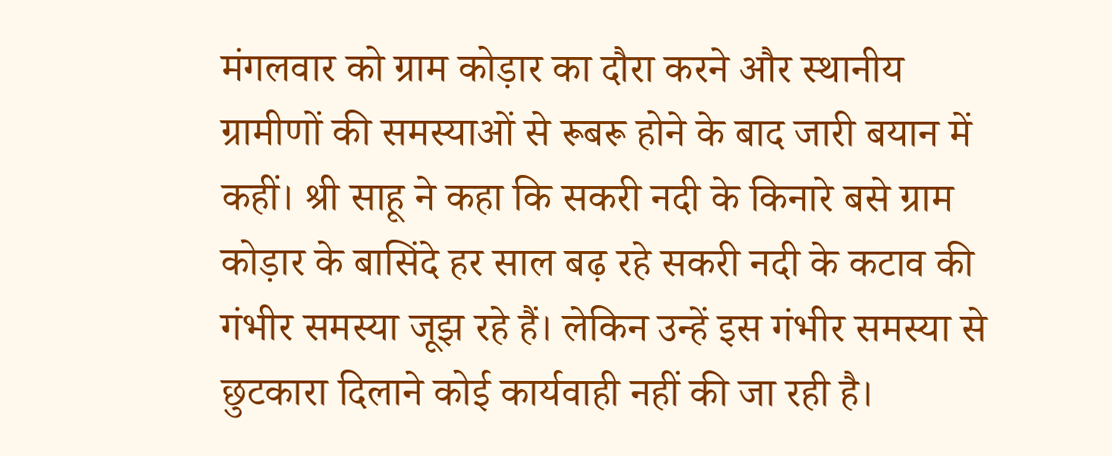मंगलवार को ग्राम कोड़ार का दौरा करने और स्थानीय ग्रामीणों की समस्याओं से रूबरू होने के बाद जारी बयान में कहीं। श्री साहू ने कहा कि सकरी नदी के किनारे बसे ग्राम कोड़ार के बासिंदे हर साल बढ़ रहे सकरी नदी के कटाव की गंभीर समस्या जूझ रहे हैं। लेकिन उन्हें इस गंभीर समस्या से छुटकारा दिलाने कोई कार्यवाही नहीं की जा रही है।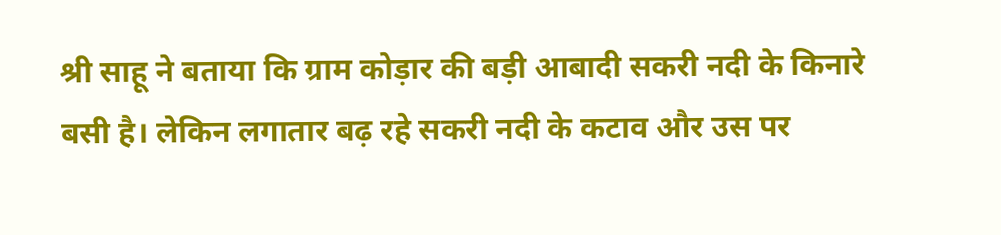श्री साहू ने बताया कि ग्राम कोड़ार की बड़ी आबादी सकरी नदी के किनारे बसी है। लेकिन लगातार बढ़ रहे सकरी नदी के कटाव और उस पर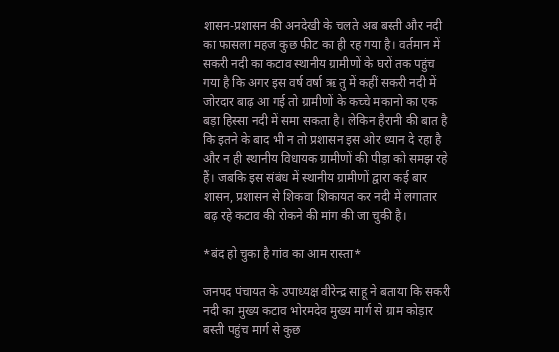शासन-प्रशासन की अनदेखी के चलते अब बस्ती और नदी का फासला महज कुछ फीट का ही रह गया है। वर्तमान में सकरी नदी का कटाव स्थानीय ग्रामीणों के घरों तक पहुंच गया है कि अगर इस वर्ष वर्षा ऋ तु में कहीं सकरी नदी में जोरदार बाढ़ आ गई तो ग्रामीणों के कच्चे मकानो का एक बड़ा हिस्सा नदी में समा सकता है। लेकिन हैरानी की बात है कि इतने के बाद भी न तो प्रशासन इस ओर ध्यान दे रहा है और न ही स्थानीय विधायक ग्रामीणों की पीड़ा को समझ रहे हैं। जबकि इस संबंध में स्थानीय ग्रामीणों द्वारा कई बार शासन, प्रशासन से शिकवा शिकायत कर नदी में लगातार बढ़ रहे कटाव की रोकने की मांग की जा चुकी है।

*बंद हो चुका है गांव का आम रास्ता*

जनपद पंचायत के उपाध्यक्ष वीरेन्द्र साहू ने बताया कि सकरी नदी का मुख्य कटाव भोरमदेव मुख्य मार्ग से ग्राम कोड़ार बस्ती पहुंच मार्ग से कुछ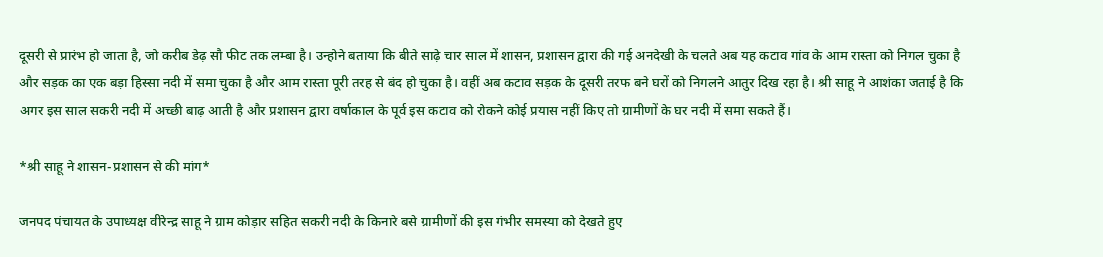दूसरी से प्रारंभ हो जाता है, जो करीब डेढ़ सौ फीट तक लम्बा है। उन्होने बताया कि बीते साढ़े चार साल में शासन, प्रशासन द्वारा की गई अनदेखी के चलते अब यह कटाव गांव के आम रास्ता को निगल चुका है और सड़क का एक बड़ा हिस्सा नदी में समा चुका है और आम रास्ता पूरी तरह से बंद हो चुका है। वहीं अब कटाव सड़क के दूसरी तरफ बने घरों को निगलने आतुर दिख रहा है। श्री साहू ने आशंका जताई है कि अगर इस साल सकरी नदी में अच्छी बाढ़ आती है और प्रशासन द्वारा वर्षाकाल के पूर्व इस कटाव को रोकने कोई प्रयास नहीं किए तो ग्रामीणों के घर नदी में समा सकते हैं।

*श्री साहू ने शासन-प्रशासन से की मांग*

जनपद पंचायत के उपाध्यक्ष वीरेन्द्र साहू ने ग्राम कोड़ार सहित सकरी नदी के किनारे बसे ग्रामीणों की इस गंभीर समस्या को देखते हुए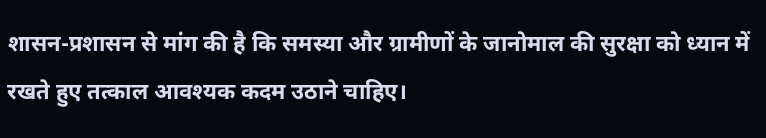शासन-प्रशासन से मांग की है कि समस्या और ग्रामीणों के जानोमाल की सुरक्षा को ध्यान में रखते हुए तत्काल आवश्यक कदम उठाने चाहिए।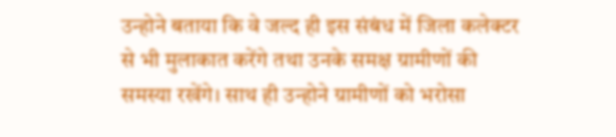उन्होने बताया कि वे जल्द ही इस संबंध में जिला कलेक्टर से भी मुलाकात करेंगे तथा उनके समक्ष ग्रामीणों की समस्या रखेंगे। साथ ही उन्होने ग्रामीणों को भरोसा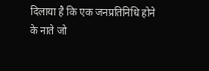दिलाया है कि एक जनप्रतिनिधि होने के नाते जो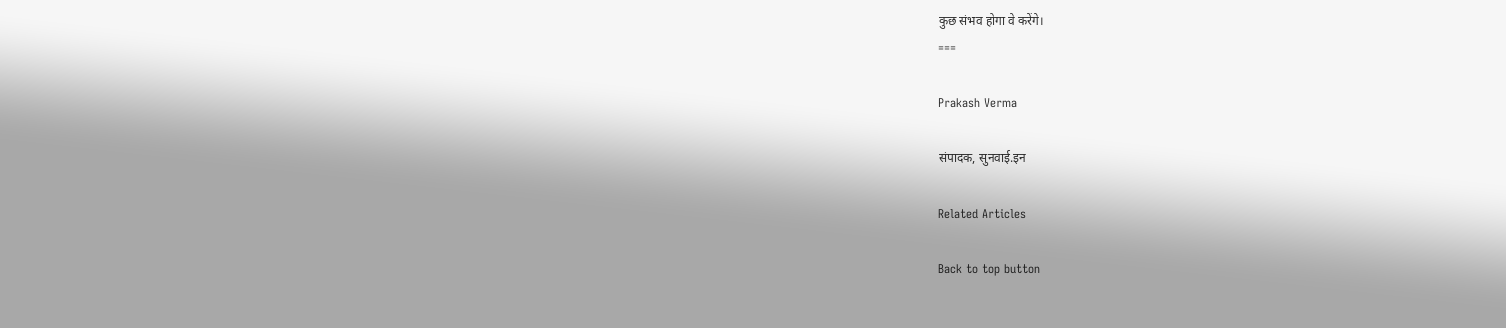कुछ संभव होगा वे करेंगे।
===

Prakash Verma

संपादक, सुनवाई.इन

Related Articles

Back to top button